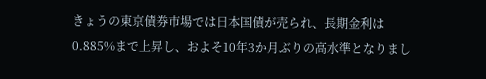きょうの東京債券市場では日本国債が売られ、長期金利は0.885%まで上昇し、およそ10年3か月ぶりの高水準となりまし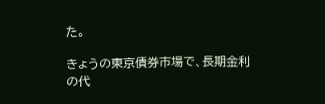た。

きょうの東京債券市場で、長期金利の代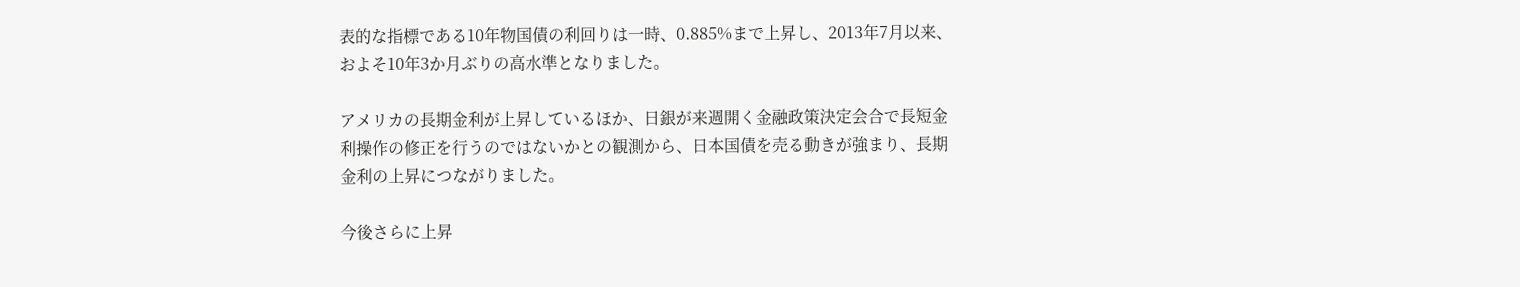表的な指標である10年物国債の利回りは一時、0.885%まで上昇し、2013年7月以来、およそ10年3か月ぶりの高水準となりました。

アメリカの長期金利が上昇しているほか、日銀が来週開く金融政策決定会合で長短金利操作の修正を行うのではないかとの観測から、日本国債を売る動きが強まり、長期金利の上昇につながりました。

今後さらに上昇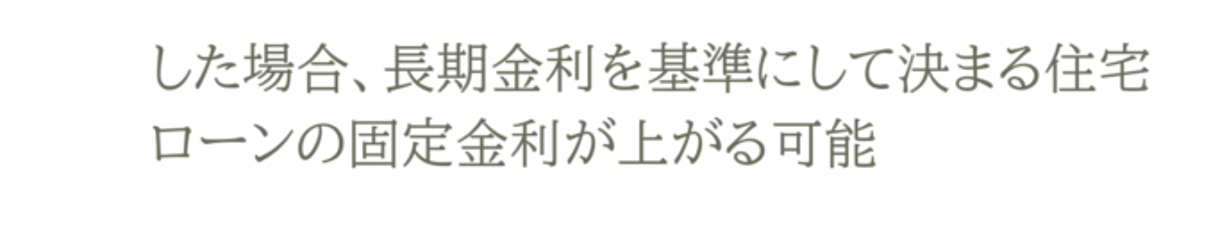した場合、長期金利を基準にして決まる住宅ローンの固定金利が上がる可能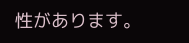性があります。